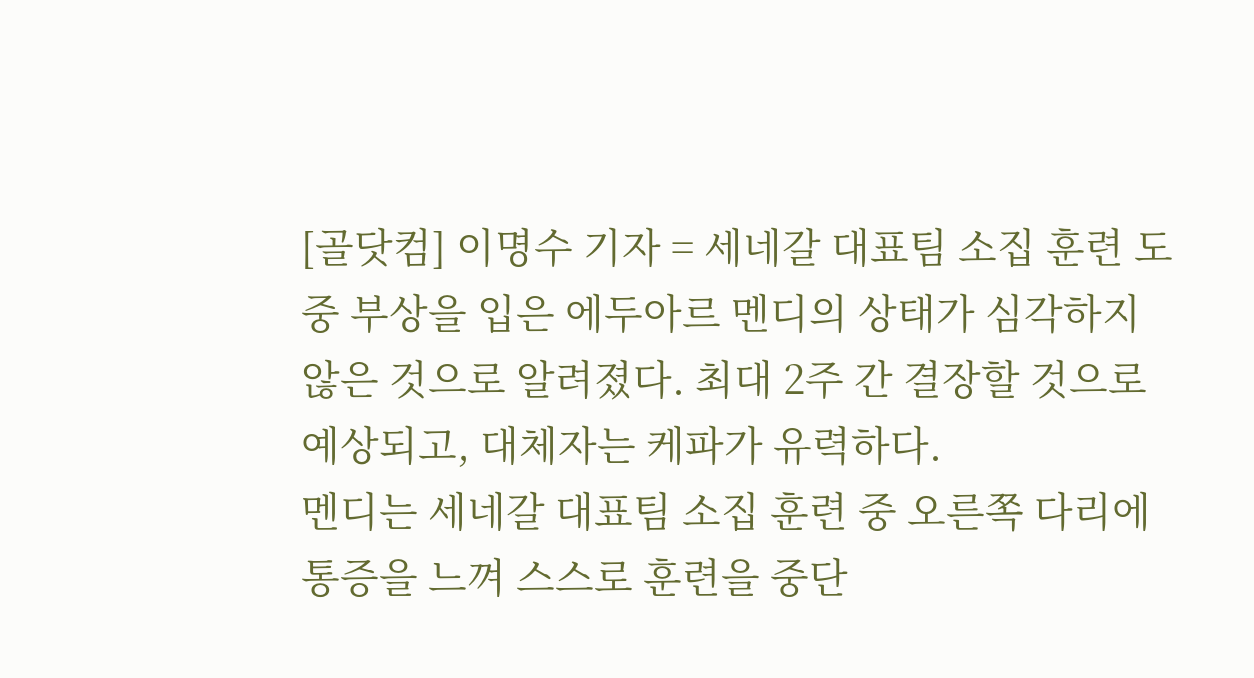[골닷컴] 이명수 기자 = 세네갈 대표팀 소집 훈련 도중 부상을 입은 에두아르 멘디의 상태가 심각하지 않은 것으로 알려졌다. 최대 2주 간 결장할 것으로 예상되고, 대체자는 케파가 유력하다.
멘디는 세네갈 대표팀 소집 훈련 중 오른쪽 다리에 통증을 느껴 스스로 훈련을 중단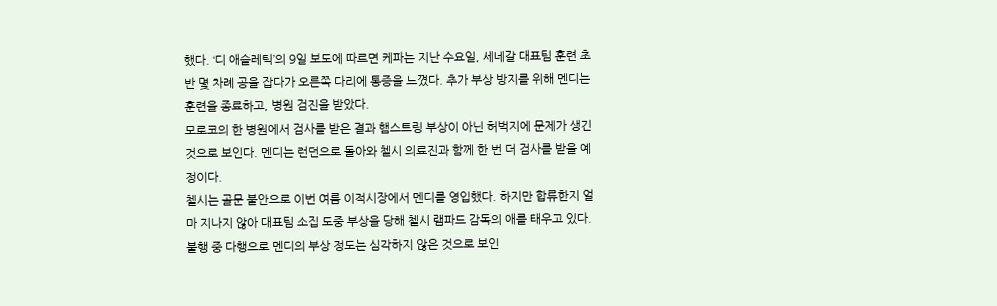했다. ‘디 애슬레틱’의 9일 보도에 따르면 케파는 지난 수요일, 세네갈 대표팀 훈련 초반 몇 차례 공을 잡다가 오른쪽 다리에 통증을 느꼈다. 추가 부상 방지를 위해 멘디는 훈련을 종료하고, 병원 검진을 받았다.
모로코의 한 병원에서 검사를 받은 결과 햄스트링 부상이 아닌 허벅지에 문제가 생긴 것으로 보인다. 멘디는 런던으로 돌아와 첼시 의료진과 함께 한 번 더 검사를 받을 예정이다.
첼시는 골문 불안으로 이번 여름 이적시장에서 멘디를 영입했다. 하지만 합류한지 얼마 지나지 않아 대표팀 소집 도중 부상을 당해 첼시 램파드 감독의 애를 태우고 있다. 불행 중 다행으로 멘디의 부상 정도는 심각하지 않은 것으로 보인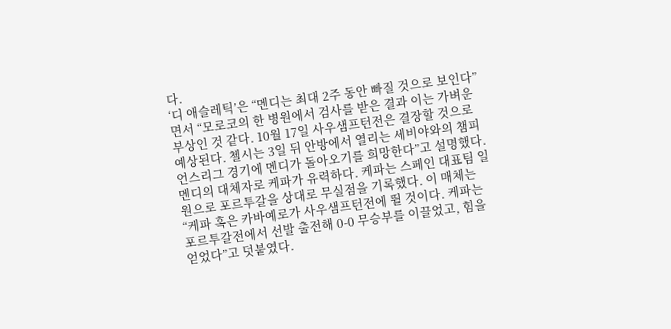다.
‘디 애슬레틱’은 “멘디는 최대 2주 동안 빠질 것으로 보인다”면서 “모로코의 한 병원에서 검사를 받은 결과 이는 가벼운 부상인 것 같다. 10월 17일 사우샘프턴전은 결장할 것으로 예상된다. 첼시는 3일 뒤 안방에서 열리는 세비야와의 챔피언스리그 경기에 멘디가 돌아오기를 희망한다”고 설명했다.
멘디의 대체자로 케파가 유력하다. 케파는 스페인 대표팀 일원으로 포르투갈을 상대로 무실점을 기록했다. 이 매체는 “케파 혹은 카바예로가 사우샘프턴전에 뛸 것이다. 케파는 포르투갈전에서 선발 출전해 0-0 무승부를 이끌었고, 힘을 얻었다”고 덧붙였다.